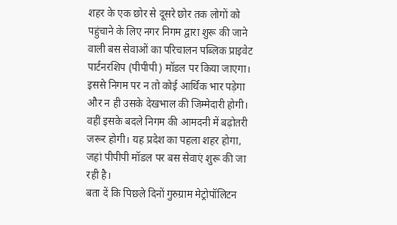शहर के एक छोर से दूसरे छोर तक लोगों को पहुंचाने के लिए नगर निगम द्वारा शुरू की जाने वाली बस सेवाओं का परिचालन पब्लिक प्राइवेट पार्टनरशिप (पीपीपी) मॉडल पर किया जाएगा। इससे निगम पर न तो कोई आर्थिक भार पड़ेगा और न ही उसके देखभाल की जिम्मेदारी होगी। वहीं इसके बदले निगम की आमदनी में बढ़ोतरी जरूर होगी। यह प्रदेश का पहला शहर होगा, जहां पीपीपी मॉडल पर बस सेवाएं शुरू की जा रही है।
बता दें कि पिछले दिनों गुरुग्राम मेट्रोपॉलिटन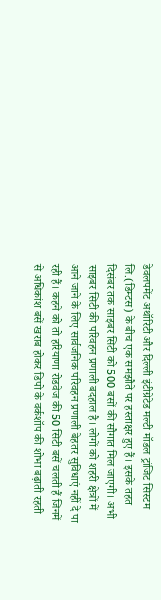डेवलपमेंट अथॉरिटी और दिल्ली इंटीग्रेटेड मल्टी मॉडल ट्रांजिट सिस्टम लि.(डिम्टस) के बीच एक समझौते पर हस्ताक्षर हुए हैं। इसके तहत दिसंबर तक साइबर सिटी को 500 बसों की सौगात मिल जाएगी। अभी साइबर सिटी की परिवहन प्रणाली बदहाल है। लोगों को शहरी क्षेत्रों में आने जाने के लिए सार्वजनिक परिवहन प्रणाली बेहतर सुविधाएं नहीं दे पा रही हैं। कहने को तो हरियाणा रोडवेज की 50 सिटी बसें चलती हैं जिनमें से अधिकांश बसें खराब होकर डिपो के वर्कशॉप की शोभा बढ़ाती रहती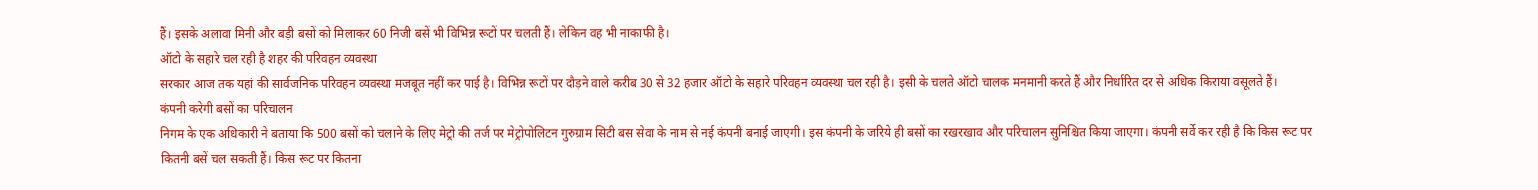हैं। इसके अलावा मिनी और बड़ी बसों को मिलाकर 60 निजी बसें भी विभिन्न रूटों पर चलती हैं। लेकिन वह भी नाकाफी है।
ऑटो के सहारे चल रही है शहर की परिवहन व्यवस्था
सरकार आज तक यहां की सार्वजनिक परिवहन व्यवस्था मजबूत नहीं कर पाई है। विभिन्न रूटों पर दौड़ने वाले करीब 30 से 32 हजार ऑटो के सहारे परिवहन व्यवस्था चल रही है। इसी के चलते ऑटो चालक मनमानी करते हैं और निर्धारित दर से अधिक किराया वसूलते हैं।
कंपनी करेगी बसों का परिचालन
निगम के एक अधिकारी ने बताया कि 500 बसों को चलाने के लिए मेट्रो की तर्ज पर मेट्रोपोलिटन गुरुग्राम सिटी बस सेवा के नाम से नई कंपनी बनाई जाएगी। इस कंपनी के जरिये ही बसों का रखरखाव और परिचालन सुनिश्चित किया जाएगा। कंपनी सर्वे कर रही है कि किस रूट पर कितनी बसें चल सकती हैं। किस रूट पर कितना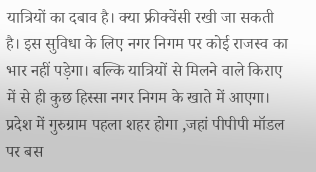यात्रियों का दबाव है। क्या फ्रीक्वेंसी रखी जा सकती है। इस सुविधा के लिए नगर निगम पर कोई राजस्व का भार नहीं पड़ेगा। बल्कि यात्रियों से मिलने वाले किराए में से ही कुछ हिस्सा नगर निगम के खाते में आएगा। प्रदेश में गुरुग्राम पहला शहर होगा ,जहां पीपीपी मॉडल पर बस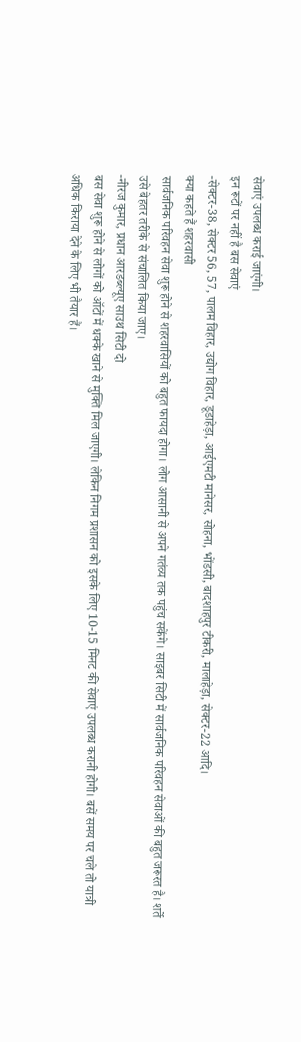सेवाएं उपलब्ध कराई जाएंगी।
इन रूटों पर नहीं है बस सेवाएं
-सेक्टर-38, सेक्टर 56, 57, पालम विहार, उद्योग विहार, डूडाहेड़ा, आईएमटी मानेसर, सोहना, भोंडसी, बादशाहपुर टीकरी, मालाहेड़ा, सेक्टर-22 आदि।
क्या कहते हैं शहरवासी
सार्वजनिक परिवहन सेवा शुरू होने से शहरवासियों को बहुत फायदा होगा। लोग आसानी से अपने गतंव्य तक पहुंच सकेंगे। साइबर सिटी में सार्वजनिक परिवहन सेवाओं की बहुत जरूरत है। शर्ते उसे बेहतर तरीके से संचालित किया जाए।
-नीरज कुमार, प्रधान आरडब्ल्यूए साउथ सिटी दो
बस सेवा शुरू होने से लोगों को ऑटों में धक्के खाने से मुक्ति मिल जाएगी। लेकिन निगम प्रशासन को इसके लिए 10-15 मिनट की सेवाएं उपलब्ध करानी होगी। बसें समय पर चले तो यात्री अधिक किराया देने के लिए भी तैयार हैं।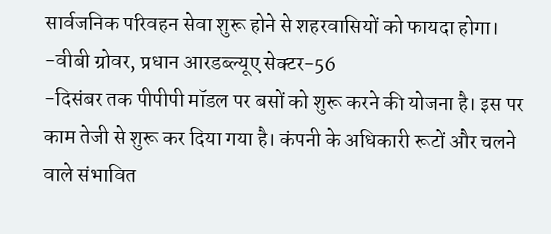सार्वजनिक परिवहन सेवा शुरू होने से शहरवासियों को फायदा होगा।
-वीबी ग्रोवर, प्रधान आरडब्ल्यूए सेक्टर-56
-दिसंबर तक पीपीपी मॉडल पर बसों को शुरू करने की योजना है। इस पर काम तेजी से शुरू कर दिया गया है। कंपनी के अधिकारी रूटों और चलने वाले संभावित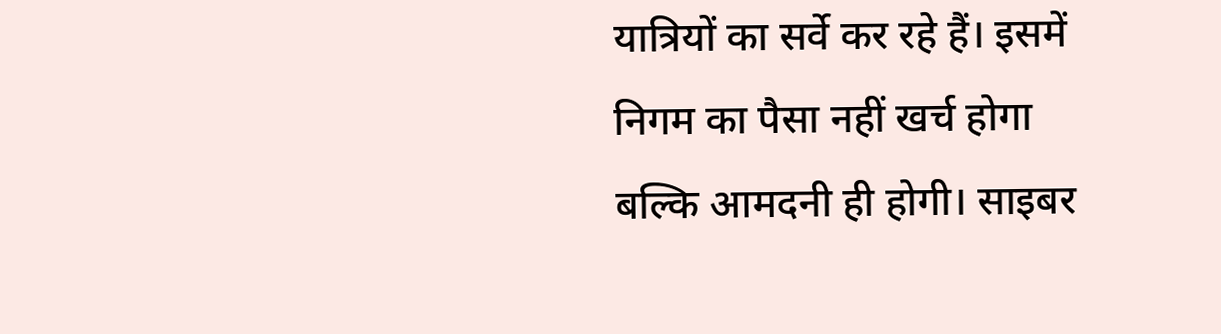यात्रियों का सर्वे कर रहे हैं। इसमें निगम का पैसा नहीं खर्च होगा बल्कि आमदनी ही होगी। साइबर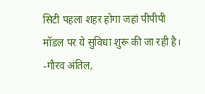सिटी पहला शहर होगा जहां पीपीपी मॉडल पर ये सुविधा शुरू की जा रही है।
-गौरव अंतिल,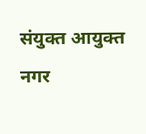संयुक्त आयुक्त नगर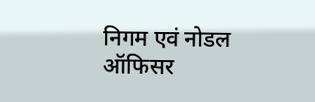निगम एवं नोडल ऑफिसर